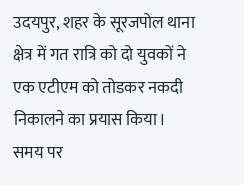उदयपुर, शहर के सूरजपोल थाना क्षेत्र में गत रात्रि को दो युवकों ने एक एटीएम को तोडकर नकदी निकालने का प्रयास किया। समय पर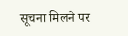सूचना मिलने पर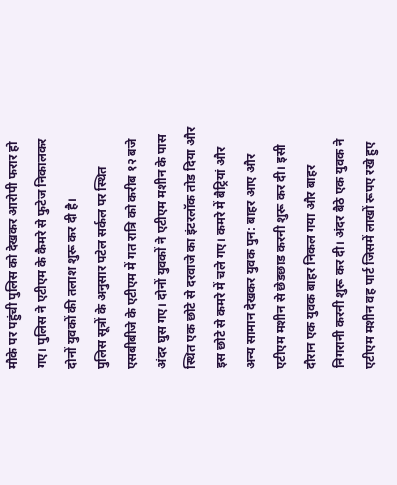मौके पर पहुंची पुलिस को देखकर आरोपी फरार हो गए। पुलिस ने एटीएम के कैमरे से फुटेज निकालकर दोनों युवकों की तलाश शुरू कर दी है।
पुलिस सूत्रों के अनुसार पटेल सर्कल पर स्थित एसबीबीजे के एटीएम में गत रात्रि को करीब १२ बजे अंदर घुस गए। दोनों युवकों ने एटीएम मशीन के पास स्थित एक छोटे से दरवाजे का इंटरलॉक तोड दिया और इस छोटे से कमरे में चले गए। कमरे में बैट्रियां और अन्य सामान देखकर युवक पुन: बाहर आए और एटीएम मशीन से छेडछाड करनी शुरू कर दी। इसी दौरान एक युवक बाहर निकल गया और बाहर निगरानी करनी शुरू कर दी। अंदर बैठे एक युवक ने एटीएम मशीन वह पार्ट जिसमें लाखों रूपए रखे हुए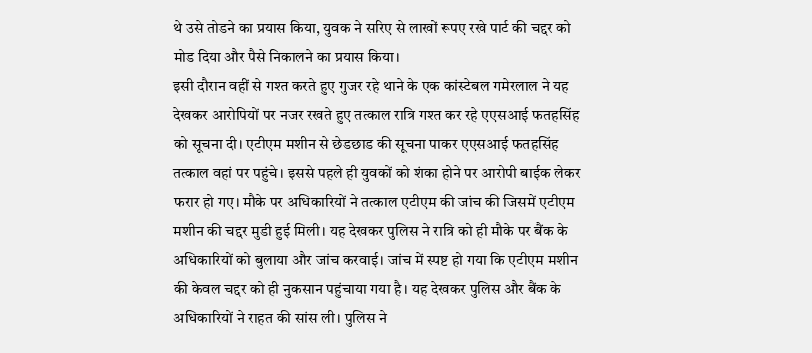थे उसे तोडने का प्रयास किया, युवक ने सरिए से लाखों रूपए रखे पार्ट की चद्दर को मोड दिया और पैसे निकालने का प्रयास किया।
इसी दौरान वहीं से गश्त करते हुए गुजर रहे थाने के एक कांस्टेबल गमेरलाल ने यह देखकर आरोपियों पर नजर रखते हुए तत्काल रात्रि गश्त कर रहे एएसआई फतहसिंह को सूचना दी। एटीएम मशीन से छेडछाड की सूचना पाकर एएसआई फतहसिंह तत्काल वहां पर पहुंचे। इससे पहले ही युवकों को शंका होने पर आरोपी बाईक लेकर फरार हो गए। मौके पर अधिकारियों ने तत्काल एटीएम की जांच की जिसमें एटीएम मशीन की चद्दर मुडी हुई मिली। यह देखकर पुलिस ने रात्रि को ही मौके पर बैंक के अधिकारियों को बुलाया और जांच करवाई। जांच में स्पष्ट हो गया कि एटीएम मशीन की केवल चद्दर को ही नुकसान पहुंचाया गया है। यह देखकर पुलिस और बैंक के अधिकारियों ने राहत की सांस ली। पुलिस ने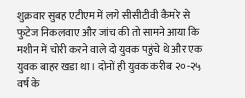शुक्रवार सुबह एटीएम में लगे सीसीटीवी कैमरे से फुटेज निकलवाए और जांच की तो सामने आया कि मशीन में चोरी करने वाले दो युवक पहुंचे थे और एक युवक बाहर खडा था। दोनों ही युवक करीब २०-२५ वर्ष के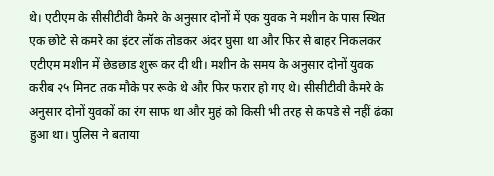थे। एटीएम के सीसीटीवी कैमरे के अनुसार दोनों में एक युवक ने मशीन के पास स्थित एक छोटे से कमरे का इंटर लॉक तोडकर अंदर घुसा था और फिर से बाहर निकलकर एटीएम मशीन में छेडछाड शुरू कर दी थी। मशीन के समय के अनुसार दोनों युवक करीब २५ मिनट तक मौके पर रूके थे और फिर फरार हो गए थे। सीसीटीवी कैमरे के अनुसार दोनों युवकों का रंग साफ था और मुहं को किसी भी तरह से कपडे से नहीं ढंका हुआ था। पुलिस ने बताया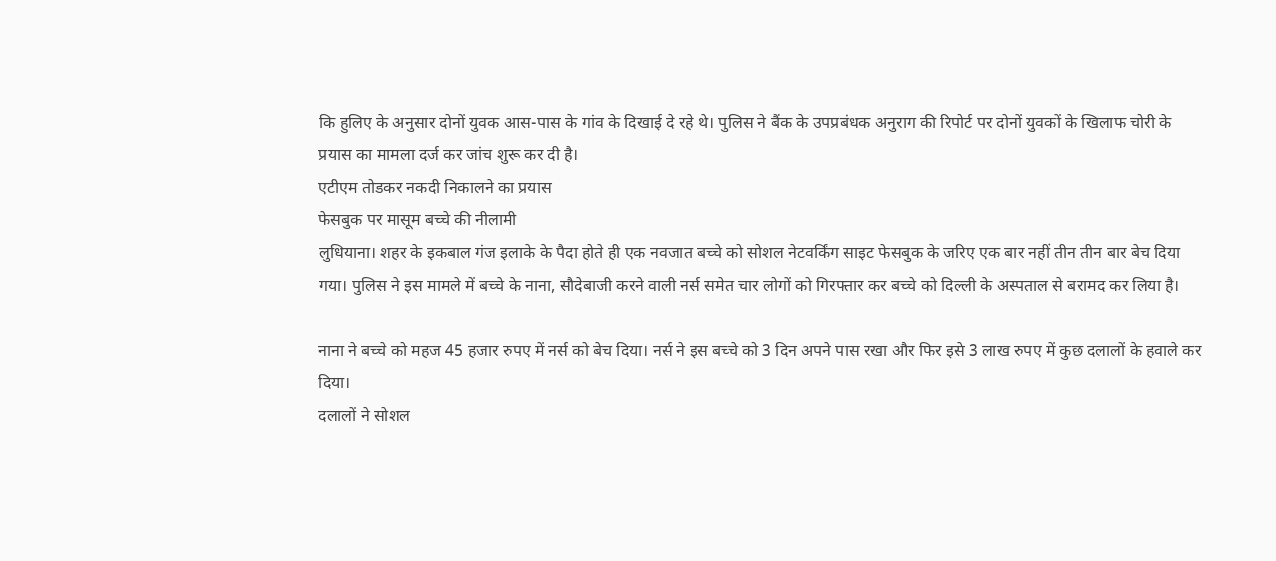कि हुलिए के अनुसार दोनों युवक आस-पास के गांव के दिखाई दे रहे थे। पुलिस ने बैंक के उपप्रबंधक अनुराग की रिपोर्ट पर दोनों युवकों के खिलाफ चोरी के प्रयास का मामला दर्ज कर जांच शुरू कर दी है।
एटीएम तोडकर नकदी निकालने का प्रयास
फेसबुक पर मासूम बच्चे की नीलामी
लुधियाना। शहर के इकबाल गंज इलाके के पैदा होते ही एक नवजात बच्चे को सोशल नेटवर्किंग साइट फेसबुक के जरिए एक बार नहीं तीन तीन बार बेच दिया गया। पुलिस ने इस मामले में बच्चे के नाना, सौदेबाजी करने वाली नर्स समेत चार लोगों को गिरफ्तार कर बच्चे को दिल्ली के अस्पताल से बरामद कर लिया है।

नाना ने बच्चे को महज 45 हजार रुपए में नर्स को बेच दिया। नर्स ने इस बच्चे को 3 दिन अपने पास रखा और फिर इसे 3 लाख रुपए में कुछ दलालों के हवाले कर दिया।
दलालों ने सोशल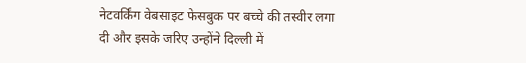नेटवर्किंग वेबसाइट फेसबुक पर बच्चे की तस्वीर लगा दी और इसके जरिए उन्होंने दिल्ली में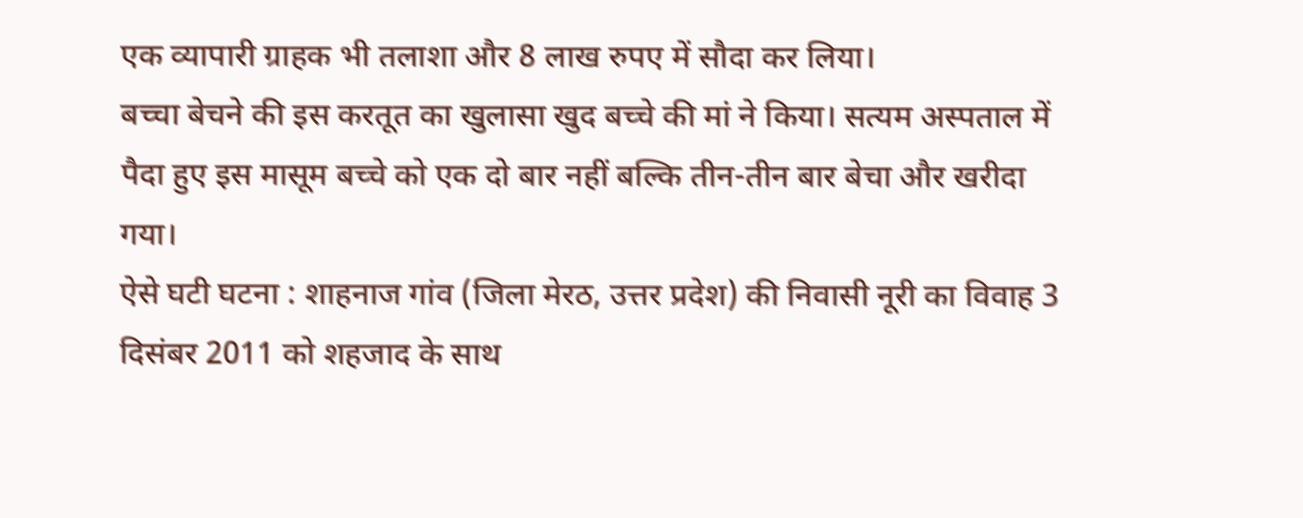एक व्यापारी ग्राहक भी तलाशा और 8 लाख रुपए में सौदा कर लिया।
बच्चा बेचने की इस करतूत का खुलासा खुद बच्चे की मां ने किया। सत्यम अस्पताल में पैदा हुए इस मासूम बच्चे को एक दो बार नहीं बल्कि तीन-तीन बार बेचा और खरीदा गया।
ऐसे घटी घटना : शाहनाज गांव (जिला मेरठ, उत्तर प्रदेश) की निवासी नूरी का विवाह 3 दिसंबर 2011 को शहजाद के साथ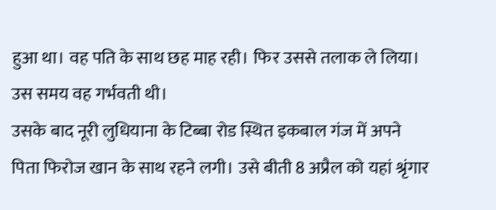हुआ था। वह पति के साथ छह माह रही। फिर उससे तलाक ले लिया। उस समय वह गर्भवती थी।
उसके बाद नूरी लुधियाना के टिब्बा रोड स्थित इकबाल गंज में अपने पिता फिरोज खान के साथ रहने लगी। उसे बीती 8 अप्रैल को यहां श्रृंगार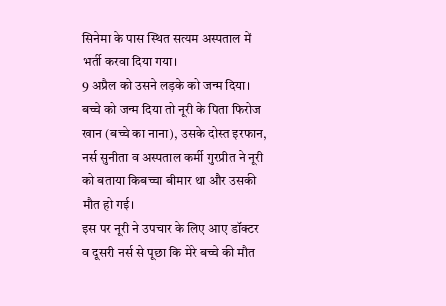सिनेमा के पास स्थित सत्यम अस्पताल में भर्ती करवा दिया गया।
9 अप्रैल को उसने लड़के को जन्म दिया। बच्चे को जन्म दिया तो नूरी के पिता फिरोज खान (बच्चे का नाना), उसके दोस्त इरफान, नर्स सुनीता व अस्पताल कर्मी गुरप्रीत ने नूरी को बताया किबच्चा बीमार था और उसकी मौत हो गई।
इस पर नूरी ने उपचार के लिए आए डॉक्टर व दूसरी नर्स से पूछा कि मेरे बच्चे की मौत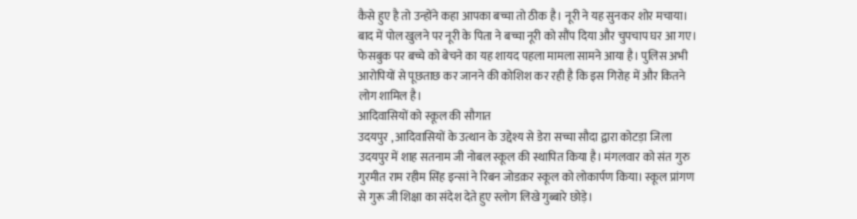कैसे हुए है तो उन्होंने कहा आपका बच्चा तो ठीक है। नूरी ने यह सुनकर शोर मचाया। बाद में पोल खुलने पर नूरी के पिता ने बच्चा नूरी को सौंप दिया और चुपचाप घर आ गए।
फेसबुक पर बच्चे को बेचने का यह शायद पहला मामला सामने आया है। पुलिस अभी आरोपियों से पूछताछ कर जानने की कोशिश कर रही है कि इस गिरोह में और कितने लोग शामिल है।
आदिवासियों को स्कूल की सौगात
उदयपुर , आदिवासियों के उत्थान के उद्देश्य से डेरा सच्चा सौदा द्वारा कोटड़ा जिला उदयपुर में शाह सतनाम जी नोबल स्कूल की स्थापित किया है। मंगलवार को संत गुरु गुरमीत राम रहीम सिंह इन्सां ने रिबन जोडक़र स्कूल को लोकार्पण किया। स्कूल प्रांगण से गुरू जी शिक्षा का संदेश देते हुए स्लोग लिखे गुब्बारे छोड़े।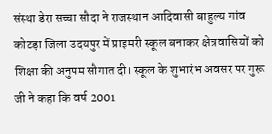संस्था डेरा सच्चा सौदा ने राजस्थान आदिवासी बाहुल्य गांव कोटड़ा जिला उदयपुर में प्राइमरी स्कूल बनाकर क्षेत्रवासियों को शिक्षा की अनुपम सौगात दी। स्कूल के शुभारंभ अवसर पर गुरू जी ने कहा कि वर्ष 2001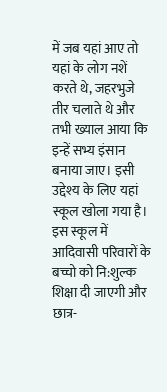में जब यहां आए तो यहां के लोग नशें करते थे, जहरभुजे तीर चलाते थे और तभी ख्याल आया कि इन्हें सभ्य इंसान बनाया जाए। इसी उद्देश्य के लिए यहां स्कूल खोला गया है। इस स्कूल में आदिवासी परिवारों के बच्चो को नि:शुल्क शिक्षा दी जाएगी और छात्र-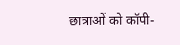छात्राओं को कॉपी-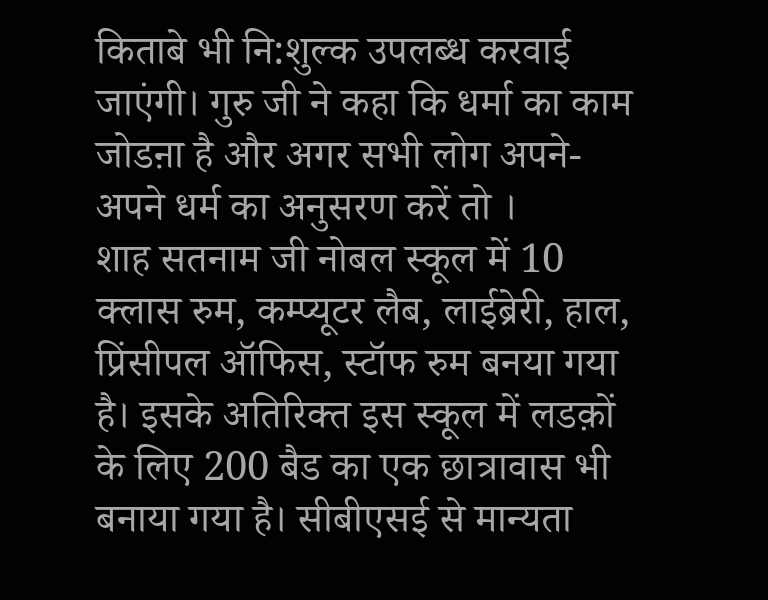किताबे भी नि:शुल्क उपलब्ध करवाई जाएंगी। गुरु जी ने कहा कि धर्मा का काम जोडऩा है और अगर सभी लोग अपने-अपने धर्म का अनुसरण करें तो ।
शाह सतनाम जी नोबल स्कूल में 10 क्लास रुम, कम्प्यूटर लैब, लाईब्रेरी, हाल, प्रिंसीपल ऑफिस, स्टॉफ रुम बनया गया है। इसके अतिरिक्त इस स्कूल में लडक़ों के लिए 200 बैड का एक छात्रावास भी बनाया गया है। सीबीएसई से मान्यता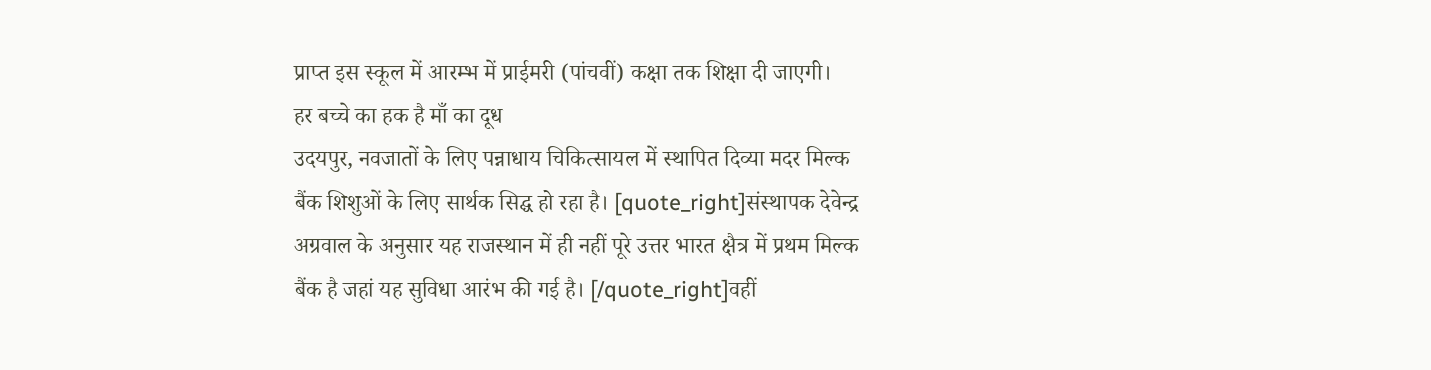प्राप्त इस स्कूल में आरम्भ में प्राईमरी (पांचवीं) कक्षा तक शिक्षा दी जाएगी।
हर बच्चे का हक है माँ का दूध
उदयपुर, नवजातों के लिए पन्नाधाय चिकित्सायल में स्थापित दिव्या मदर मिल्क बैंक शिशुओं के लिए सार्थक सिद्घ हो रहा है। [quote_right]संस्थापक देवेन्द्र अग्रवाल के अनुसार यह राजस्थान में ही नहीं पूरे उत्तर भारत क्षैत्र में प्रथम मिल्क बैंक है जहां यह सुविधा आरंभ की गई है। [/quote_right]वहीं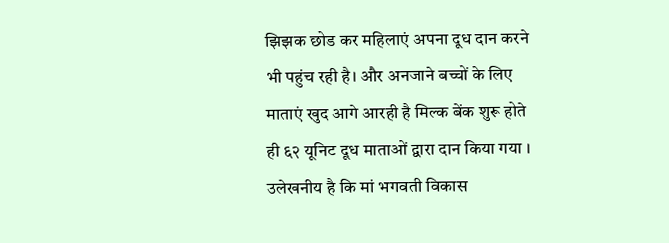झिझक छोड कर महिलाएं अपना दूध दान करने भी पहुंच रही है। और अनजाने बच्चों के लिए माताएं खुद आगे आरही है मिल्क बेंक शुरू होते ही ६२ यूनिट दूध माताओं द्वारा दान किया गया ।
उलेखनीय है कि मां भगवती विकास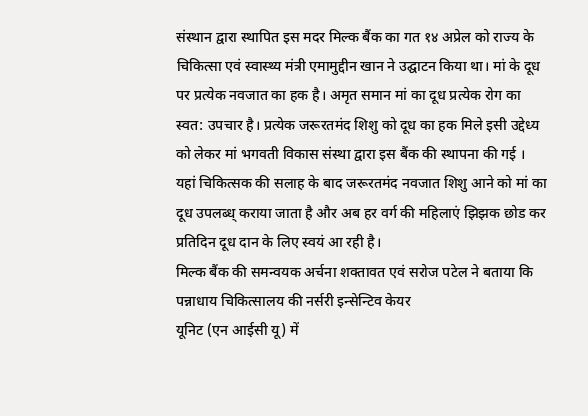संस्थान द्वारा स्थापित इस मदर मिल्क बैंक का गत १४ अप्रेल को राज्य के चिकित्सा एवं स्वास्थ्य मंत्री एमामुद्दीन खान ने उद्घाटन किया था। मां के दूध पर प्रत्येक नवजात का हक है। अमृत समान मां का दूध प्रत्येक रोग का स्वत: उपचार है। प्रत्येक जरूरतमंद शिशु को दूध का हक मिले इसी उद्देध्य को लेकर मां भगवती विकास संस्था द्वारा इस बैंक की स्थापना की गई । यहां चिकित्सक की सलाह के बाद जरूरतमंद नवजात शिशु आने को मां का दूध उपलब्ध् कराया जाता है और अब हर वर्ग की महिलाएं झिझक छोड कर प्रतिदिन दूध दान के लिए स्वयं आ रही है।
मिल्क बैंक की समन्वयक अर्चना शक्तावत एवं सरोज पटेल ने बताया कि पन्नाधाय चिकित्सालय की नर्सरी इन्सेन्टिव केयर
यूनिट (एन आईसी यू) में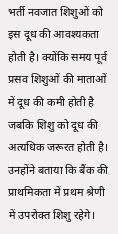भर्ती नवजात शिशुओं को इस दूध की आवश्यकता होती है। क्योंकि समय पूर्व प्रसव शिशुओं की माताओं में दूध की कमी होती है जबकि शिशु को दूध की अत्यधिक जरूरत होती है। उनहोंने बताया कि बैंक की प्राथमिकता में प्रथम श्रेणी में उपरोक्त शिशु रहेगे।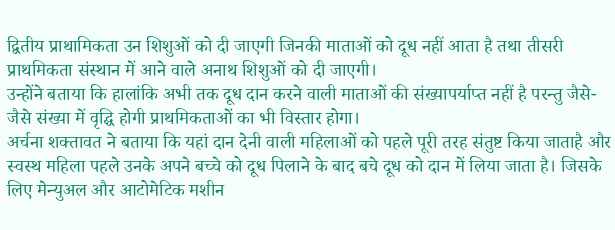द्वितीय प्राथामिकता उन शिशुओं को दी जाएगी जिनकी माताओं को दूध नहीं आता है तथा तीसरी प्राथमिकता संस्थान में आने वाले अनाथ शिशुओं को दी जाएगी।
उन्होंने बताया कि हालांकि अभी तक दूध दान करने वाली माताओं की संख्यापर्याप्त नहीं है परन्तु जैसे-जैसे संख्या में वृद्घि होगी प्राथमिकताओं का भी विस्तार होगा।
अर्चना शक्तावत ने बताया कि यहां दान देनी वाली महिलाओं को पहले पूरी तरह संतुष्ट किया जाताहै और स्वस्थ महिला पहले उनके अपने बच्चे को दूध पिलाने के बाद बचे दूध को दान में लिया जाता है। जिसके लिए मेन्युअल और आटोमेटिक मशीन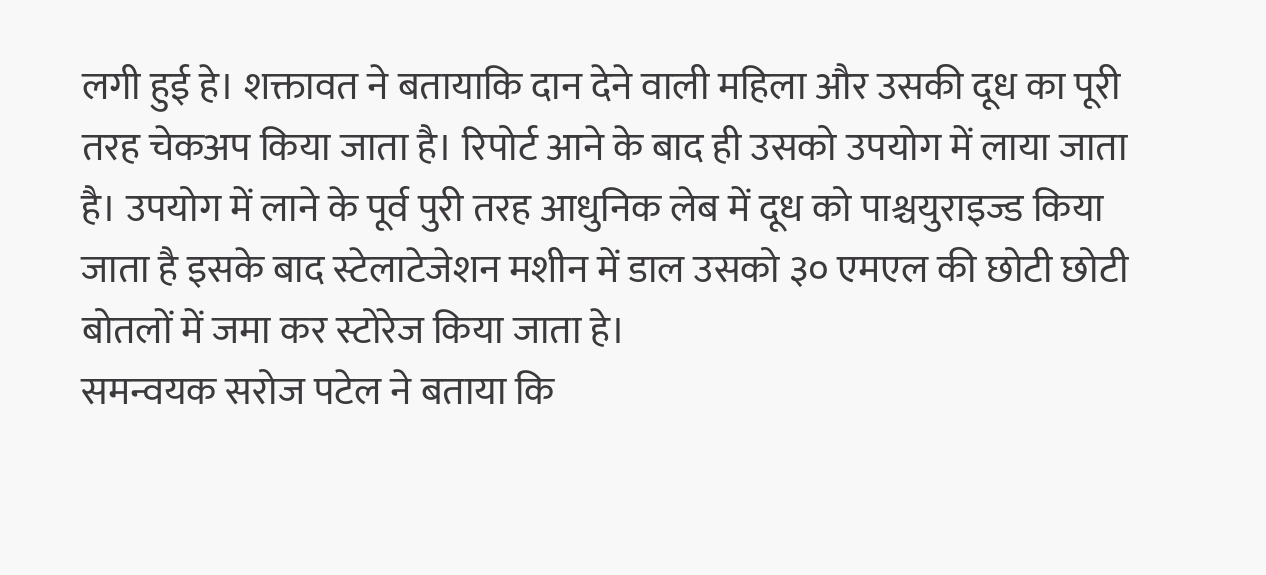लगी हुई हे। शक्तावत ने बतायाकि दान देने वाली महिला और उसकी दूध का पूरी तरह चेकअप किया जाता है। रिपोर्ट आने के बाद ही उसको उपयोग में लाया जाता है। उपयोग में लाने के पूर्व पुरी तरह आधुनिक लेब में दूध को पाश्चयुराइज्ड किया जाता है इसके बाद स्टेलाटेजेशन मशीन में डाल उसको ३० एमएल की छोटी छोटी बोतलों में जमा कर स्टोरेज किया जाता हे।
समन्वयक सरोज पटेल ने बताया कि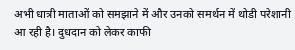अभी धात्री माताओं को समझाने में और उनको समर्थन में थोडी परेशानी आ रही है। दुधदान को लेकर काफी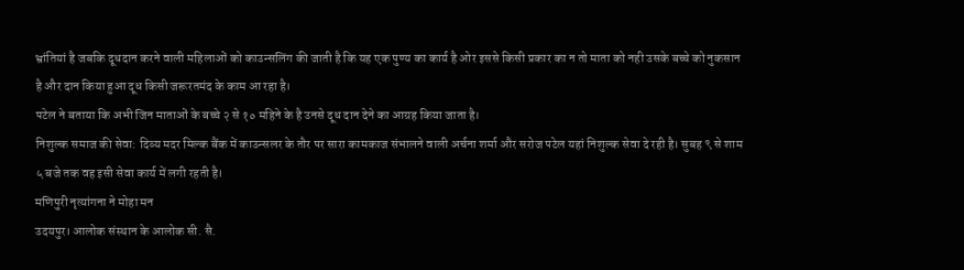भ्रांतियां है जबकि दूधदान करने वाली महिलाओं को काउन्सलिंग की जाती है कि यह एक पुण्य का कार्य है ओर इससे किसी प्रकार का न तो माता को नही उसके बच्चे को नुकसान है और दान किया हुआ दूध किसी जरूरतमंद के काम आ रहा है।
पटेल ने बताया कि अभी जिन माताओं के बच्चे २ से १० महिने के है उनसे दूध दान देने का आग्रह किया जाता है।
निशुल्क समाज की सेवा: दिव्य मदर मिल्क बैंक में काउन्सलर के तौर पर सारा कामकाज संभालने वाली अर्चना शर्मा और सरोज पटेल यहां निशुल्क सेवा दे रही है। सुबह ९ से शाम ५ बजे तक वह इसी सेवा कार्य में लगी रहती है।
मणिपुरी नृत्यांगना ने मोहा मन
उदयपुर। आलोक संस्थान के आलोक सी. सै.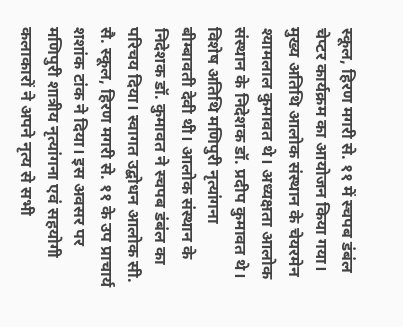स्कूल, हिरण मगरी से. ११ में स्चपब डंबंल चेप्टर कार्यक्रम का आयोजन किया गया। मुख्य अतिथि आलोक संस्थान के चेयरमेन श्यामलाल कुमावत थे। अध्यक्षता आलोक संस्थान के निदेशक डॉ. प्रदीप कुमावत थे। विशेष अतिथि मणिपुरी नृत्यांगना बीम्बावती देवी थी। आलोक संस्थान के निदेशक डॉ. कुमावत ने स्चपब डंबंल का परिचय दिया। स्वागत उद्बोधन आलोक सी. सै. स्कूल, हिरण मगरी से. ११ के उप प्राचार्य शशांक टांक ने दिया। इस अवसर पर मणिपुरी शात्रीय नृत्यांगना एवं सहयोगी कलाकारों ने अपने नृत्य से सभी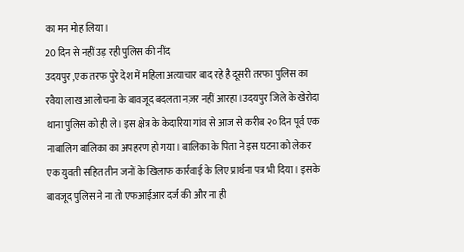का मन मोह लिया।
20 दिन से नहीं उड़ रही पुलिस की नींद
उदयपुर ,एक तरफ पुरे देश में महिला अत्याचार बाद रहे है दूसरी तरफा पुलिस का रवैया लाख आलोचना के बावजूद बदलता नज़र नहीं आरहा ।उदयपुर जिले के खेरोदा थाना पुलिस को ही ले। इस क्षेत्र के केदारिया गांव से आज से करीब २० दिन पूर्व एक नाबालिग बालिका का अपहरण हो गया। बालिका के पिता ने इस घटना को लेकर एक युवती सहित तीन जनों के खिलाफ कार्रवाई के लिए प्रार्थना पत्र भी दिया। इसके बावजूद पुलिस ने ना तो एफआईआर दर्ज की और ना ही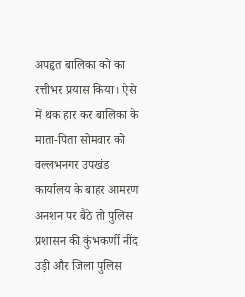अपहृत बालिका को का रत्तीभर प्रयास किया। ऐसे में थक हार कर बालिका के माता-पिता सोमवार को वल्लभनगर उपखंड कार्यालय के बाहर आमरण अनशन पर बैठे तो पुलिस प्रशासन की कुंभकर्णी नींद उड़ी और जिला पुलिस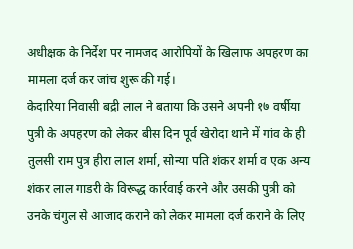अधीक्षक के निर्देश पर नामजद आरोपियों के खिलाफ अपहरण का मामला दर्ज कर जांच शुरू की गई।
केदारिया निवासी बद्री लाल ने बताया कि उसने अपनी १७ वर्षीया पुत्री के अपहरण को लेकर बीस दिन पूर्व खेरोदा थाने में गांव के ही तुलसी राम पुत्र हीरा लाल शर्मा, सोन्या पति शंकर शर्मा व एक अन्य शंकर लाल गाडरी के विरूद्ध कार्रवाई करने और उसकी पुत्री को उनके चंगुल से आजाद कराने को लेकर मामला दर्ज कराने के लिए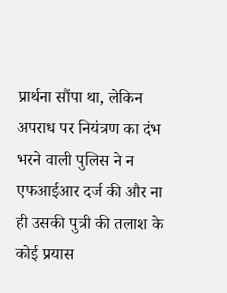प्रार्थना सौंपा था, लेकिन अपराध पर नियंत्रण का दंभ भरने वाली पुलिस ने न एफआईआर दर्ज की और ना ही उसकी पुत्री की तलाश के कोई प्रयास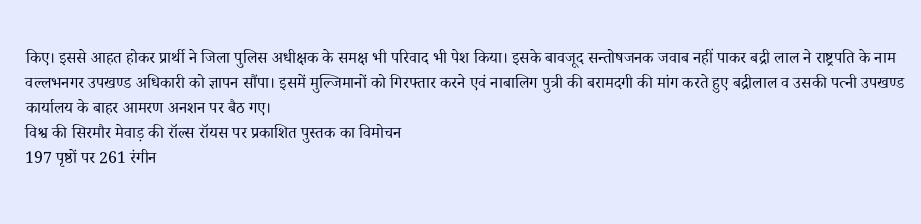किए। इससे आहत होकर प्रार्थी ने जिला पुलिस अधीक्षक के समक्ष भी परिवाद भी पेश किया। इसके बावजूद सन्तोषजनक जवाब नहीं पाकर बद्री लाल ने राष्ट्रपति के नाम वल्लभनगर उपखण्ड अधिकारी को ज्ञापन सौंपा। इसमें मुल्जिमानों को गिरफ्तार करने एवं नाबालिग पुत्री की बरामदगी की मांग करते हुए बद्रीलाल व उसकी पत्नी उपखण्ड कार्यालय के बाहर आमरण अनशन पर बैठ गए।
विश्व की सिरमौर मेवाड़ की रॉल्स रॉयस पर प्रकाशित पुस्तक का विमोचन
197 पृष्ठों पर 261 रंगीन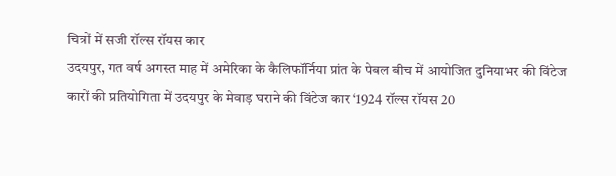चित्रों में सजी रॉल्स रॉयस कार
उदयपुर, गत वर्ष अगस्त माह में अमेरिका के कैलिफॉर्निया प्रांत के पेबल बीच में आयोजित दुनियाभर की विंटेज कारों की प्रतियोगिता में उदयपुर के मेवाड़ घराने की विंटेज कार ‘1924 रॉल्स रॉयस 20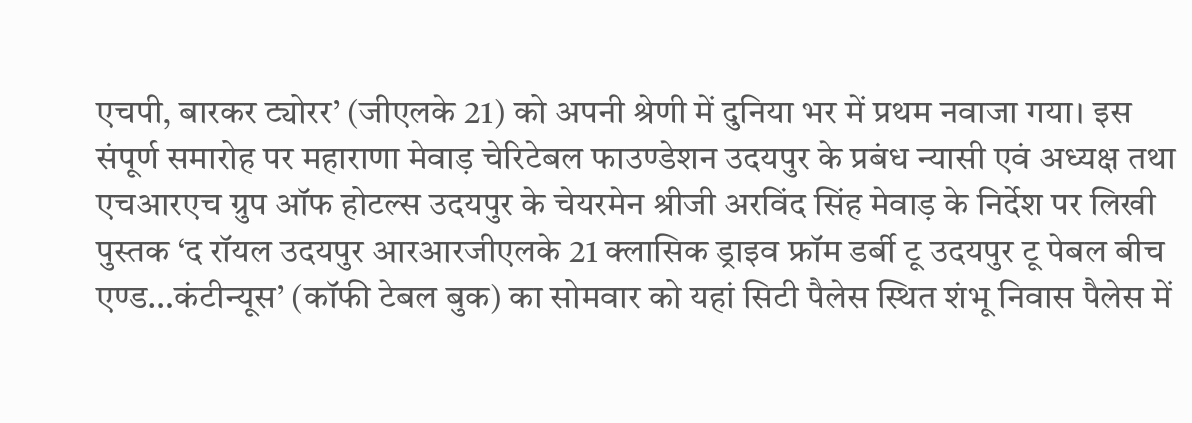एचपी, बारकर ट्योरर’ (जीएलके 21) को अपनी श्रेणी में दुनिया भर में प्रथम नवाजा गया। इस संपूर्ण समारोह पर महाराणा मेवाड़ चेरिटेबल फाउण्डेशन उदयपुर के प्रबंध न्यासी एवं अध्यक्ष तथा एचआरएच ग्रुप ऑफ होटल्स उदयपुर के चेयरमेन श्रीजी अरविंद सिंह मेवाड़ के निर्देश पर लिखी पुस्तक ‘द रॉयल उदयपुर आरआरजीएलके 21 क्लासिक ड्राइव फ्रॉम डर्बी टू उदयपुर टू पेबल बीच एण्ड…कंटीन्यूस’ (कॉफी टेबल बुक) का सोमवार को यहां सिटी पैलेस स्थित शंभू निवास पैलेस में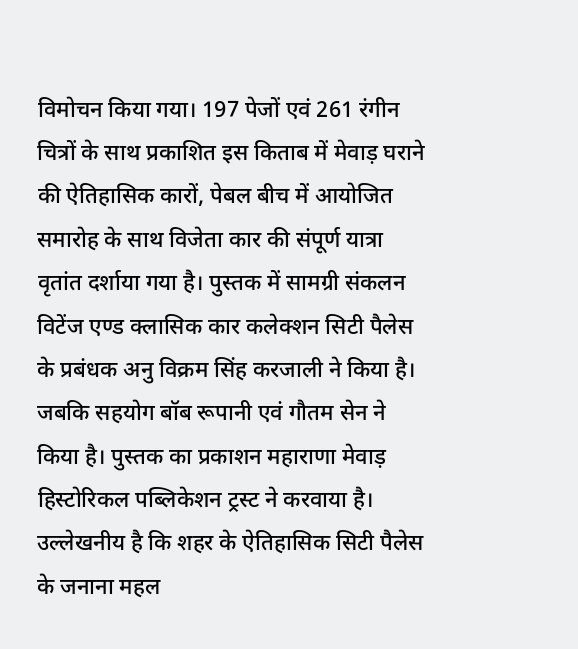विमोचन किया गया। 197 पेजों एवं 261 रंगीन चित्रों के साथ प्रकाशित इस किताब में मेवाड़ घराने की ऐतिहासिक कारों, पेबल बीच में आयोजित समारोह के साथ विजेता कार की संपूर्ण यात्रा वृतांत दर्शाया गया है। पुस्तक में सामग्री संकलन विटेंज एण्ड क्लासिक कार कलेक्शन सिटी पैलेस के प्रबंधक अनु विक्रम सिंह करजाली ने किया है। जबकि सहयोग बॉब रूपानी एवं गौतम सेन ने किया है। पुस्तक का प्रकाशन महाराणा मेवाड़ हिस्टोरिकल पब्लिकेशन ट्रस्ट ने करवाया है।
उल्लेखनीय है कि शहर के ऐतिहासिक सिटी पैलेस के जनाना महल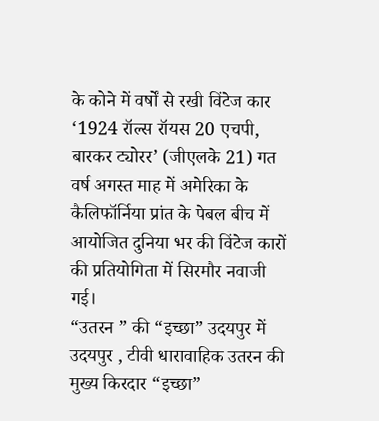के कोने में वर्षों से रखी विंटेज कार ‘1924 रॉल्स रॉयस 20 एचपी, बारकर ट्योरर’ (जीएलके 21) गत वर्ष अगस्त माह में अमेरिका के कैलिफॉर्निया प्रांत के पेबल बीच में आयोजित दुनिया भर की विंटेज कारों की प्रतियोगिता में सिरमौर नवाजी गई।
“उतरन ” की “इच्छा” उदयपुर में
उदयपुर , टीवी धारावाहिक उतरन की मुख्य किरदार “इच्छा”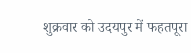शुक्रवार को उदयपुर में फहतपूरा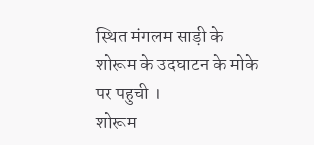स्थित मंगलम साड़ी के शोरूम के उदघाटन के मोके पर पहुची ।
शोरूम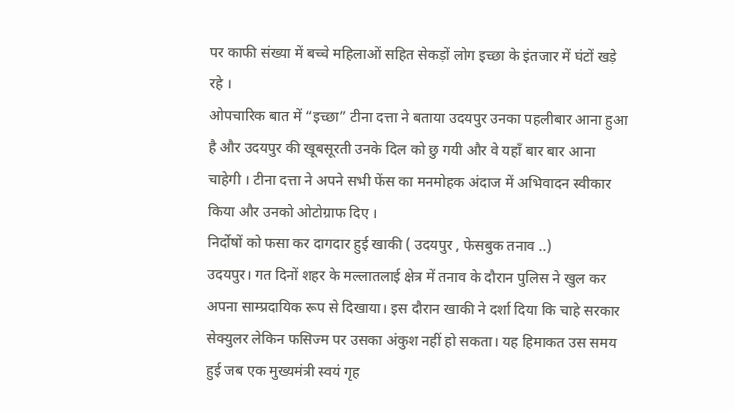पर काफी संख्या में बच्चे महिलाओं सहित सेकड़ों लोग इच्छा के इंतजार में घंटों खड़े रहे ।
ओपचारिक बात में “इच्छा” टीना दत्ता ने बताया उदयपुर उनका पहलीबार आना हुआ है और उदयपुर की खूबसूरती उनके दिल को छु गयी और वे यहाँ बार बार आना चाहेगी । टीना दत्ता ने अपने सभी फेंस का मनमोहक अंदाज में अभिवादन स्वीकार किया और उनको ओटोग्राफ दिए ।
निर्दोषों को फसा कर दागदार हुई खाकी ( उदयपुर , फेसबुक तनाव ..)
उदयपुर। गत दिनों शहर के मल्लातलाई क्षेत्र में तनाव के दौरान पुलिस ने खुल कर अपना साम्प्रदायिक रूप से दिखाया। इस दौरान खाकी ने दर्शा दिया कि चाहे सरकार सेक्युलर लेकिन फसिज्म पर उसका अंकुश नहीं हो सकता। यह हिमाकत उस समय हुई जब एक मुख्यमंत्री स्वयं गृह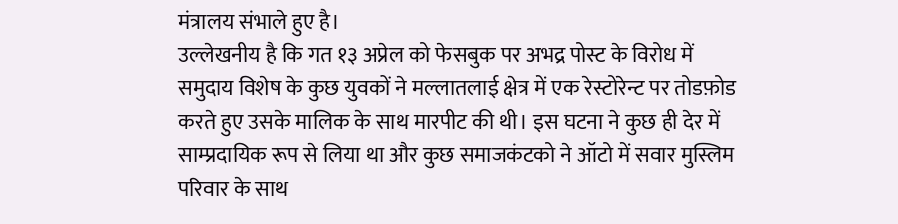मंत्रालय संभाले हुए है।
उल्लेखनीय है कि गत १३ अप्रेल को फेसबुक पर अभद्र पोस्ट के विरोध में समुदाय विशेष के कुछ युवकों ने मल्लातलाई क्षेत्र में एक रेस्टोरेन्ट पर तोडफ़ोड करते हुए उसके मालिक के साथ मारपीट की थी। इस घटना ने कुछ ही देर में साम्प्रदायिक रूप से लिया था और कुछ समाजकंटको ने ऑटो में सवार मुस्लिम परिवार के साथ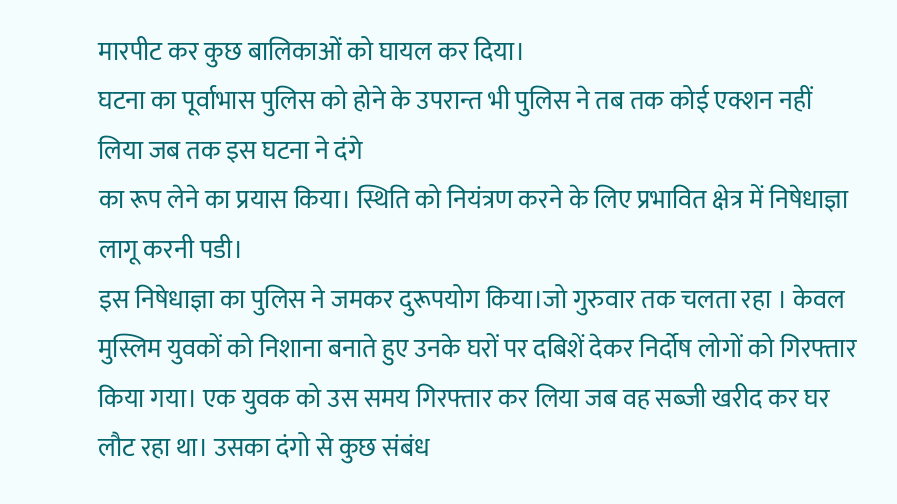मारपीट कर कुछ बालिकाओं को घायल कर दिया।
घटना का पूर्वाभास पुलिस को होने के उपरान्त भी पुलिस ने तब तक कोई एक्शन नहीं लिया जब तक इस घटना ने दंगे
का रूप लेने का प्रयास किया। स्थिति को नियंत्रण करने के लिए प्रभावित क्षेत्र में निषेधाज्ञा लागू करनी पडी।
इस निषेधाज्ञा का पुलिस ने जमकर दुरूपयोग किया।जो गुरुवार तक चलता रहा । केवल मुस्लिम युवकों को निशाना बनाते हुए उनके घरों पर दबिशें देकर निर्दोष लोगों को गिरफ्तार किया गया। एक युवक को उस समय गिरफ्तार कर लिया जब वह सब्जी खरीद कर घर लौट रहा था। उसका दंगो से कुछ संबंध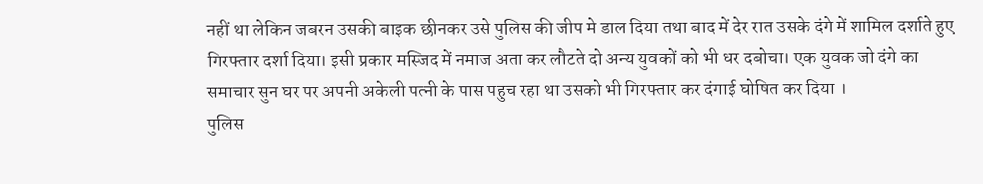नहीं था लेकिन जबरन उसकी बाइक छीनकर उसे पुलिस की जीप मे डाल दिया तथा बाद में देर रात उसके दंगे में शामिल दर्शाते हुए गिरफ्तार दर्शा दिया। इसी प्रकार मस्जिद में नमाज अता कर लौटते दो अन्य युवकों को भी धर दबोचा। एक युवक जो दंगे का समाचार सुन घर पर अपनी अकेली पत्नी के पास पहुच रहा था उसको भी गिरफ्तार कर दंगाई घोषित कर दिया ।
पुलिस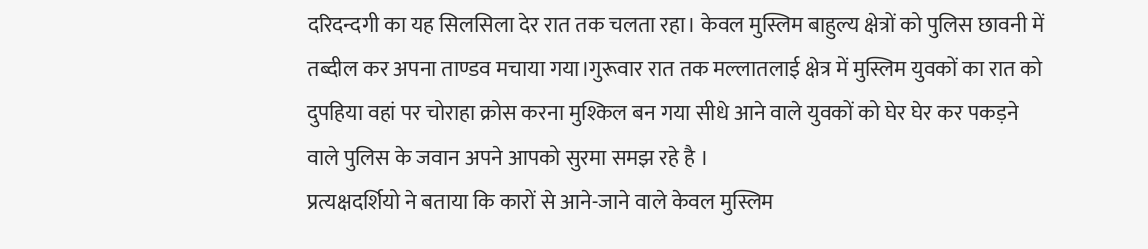दरिदन्दगी का यह सिलसिला देर रात तक चलता रहा। केवल मुस्लिम बाहुल्य क्षेत्रों को पुलिस छावनी में तब्दील कर अपना ताण्डव मचाया गया।गुरूवार रात तक मल्लातलाई क्षेत्र में मुस्लिम युवकों का रात को दुपहिया वहां पर चोराहा क्रोस करना मुश्किल बन गया सीधे आने वाले युवकों को घेर घेर कर पकड़ने वाले पुलिस के जवान अपने आपको सुरमा समझ रहे है ।
प्रत्यक्षदर्शियो ने बताया कि कारों से आने-जाने वाले केवल मुस्लिम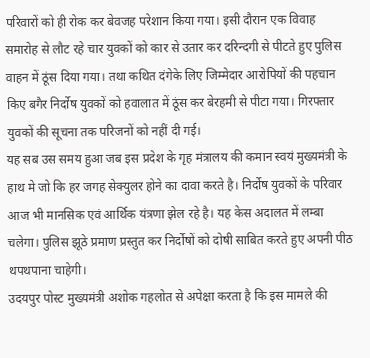परिवारों को ही रोक कर बेवजह परेशान किया गया। इसी दौरान एक विवाह समारोह से लौट रहे चार युवकों को कार से उतार कर दरिन्दगी से पीटते हुए पुलिस वाहन में ठूंस दिया गया। तथा कथित दंगेके लिए जिम्मेदार आरोपियों की पहचान किए बगैर निर्दोष युवकों को हवालात में ठूंस कर बेरहमी से पीटा गया। गिरफ्तार युवकों की सूचना तक परिजनों को नहीं दी गई।
यह सब उस समय हुआ जब इस प्रदेश के गृह मंत्रालय की कमान स्वयं मुख्यमंत्री के हाथ मे जो कि हर जगह सेक्युलर होने का दावा करते है। निर्दोष युवकों के परिवार आज भी मानसिक एवं आर्थिक यंत्रणा झेल रहे है। यह केस अदालत में लम्बा चलेगा। पुलिस झूठे प्रमाण प्रस्तुत कर निर्दोषों को दोषी साबित करते हुए अपनी पीठ थपथपाना चाहेगी।
उदयपुर पोस्ट मुख्यमंत्री अशोक गहलोत से अपेक्षा करता है कि इस मामले की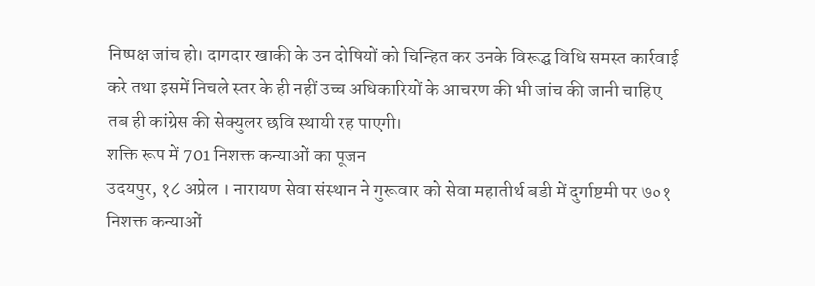निष्पक्ष जांच हो। दागदार खाकी के उन दोषियों को चिन्हित कर उनके विरूद्घ विधि समस्त कार्रवाई करे तथा इसमें निचले स्तर के ही नहीं उच्च अधिकारियों के आचरण की भी जांच की जानी चाहिए तब ही कांग्रेस की सेक्युलर छवि स्थायी रह पाएगी।
शक्ति रूप में 701 निशक्त कन्याओं का पूजन
उदयपुर, १८ अप्रेल । नारायण सेवा संस्थान ने गुरूवार को सेवा महातीर्थ बडी में दुर्गाष्टमी पर ७०१ निशक्त कन्याओं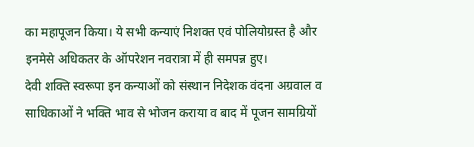का महापूजन किया। ये सभी कन्याएं निशक्त एवं पोलियोग्रस्त है और इनमेसे अधिकतर के ऑपरेशन नवरात्रा में ही समपन्न हुए।
देवी शक्ति स्वरूपा इन कन्याओं को संस्थान निदेशक वंदना अग्रवाल व साधिकाओं ने भक्ति भाव से भोजन कराया व बाद में पूजन सामग्रियों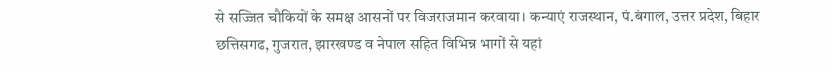से सज्जित चौकियों के समक्ष आसनों पर विजराजमान करवाया। कन्याएं राजस्थान, पं.बंगाल, उत्तर प्रदेश, बिहार छत्तिसगढ, गुजरात, झारखण्ड व नेपाल सहित विभिन्न भागों से यहां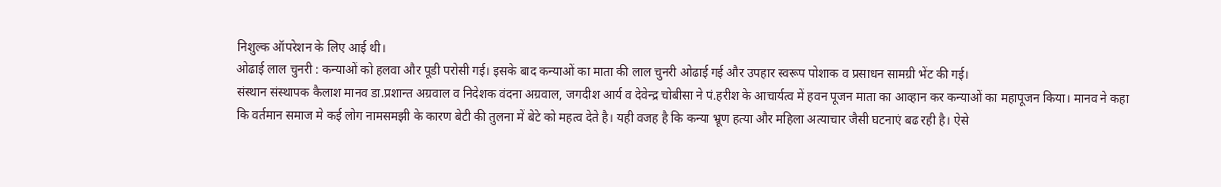निशुल्क ऑपरेशन के लिए आई थी।
ओढाई लाल चुनरी : कन्याओं को हलवा और पूडी परोसी गई। इसके बाद कन्याओं का माता की लाल चुनरी ओढाई गई और उपहार स्वरूप पोशाक व प्रसाधन सामग्री भेंट की गई।
संस्थान संस्थापक कैलाश मानव डा.प्रशान्त अग्रवाल व निदेशक वंदना अग्रवाल, जगदीश आर्य व देवेन्द्र चोबीसा ने पं.हरीश के आचार्यत्व में हवन पूजन माता का आव्हान कर कन्याओं का महापूजन किया। मानव ने कहा कि वर्तमान समाज मे कई लोग नामसमझी के कारण बेटी की तुलना में बेटे को महत्व देते है। यही वजह है कि कन्या भ्रूण हत्या और महिला अत्याचार जैसी घटनाएं बढ रही है। ऐसे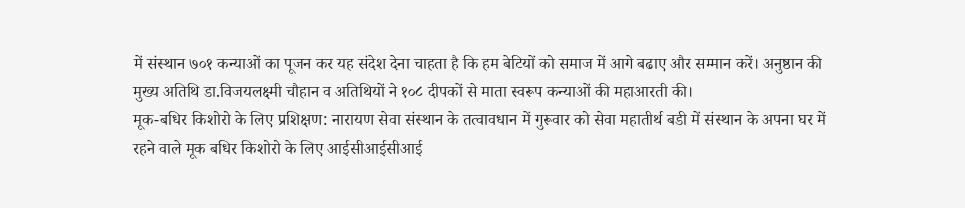में संस्थान ७०१ कन्याओं का पूजन कर यह संदेश देना चाहता है कि हम बेटियों को समाज में आगे बढाए और सम्मान करें। अनुष्ठान की मुख्य अतिथि डा.विजयलक्ष्मी चौहान व अतिथियों ने १०८ दीपकों से माता स्वरूप कन्याओं की महाआरती की।
मूक-बधिर किशोरो के लिए प्रशिक्षण: नारायण सेवा संस्थान के तत्वावधान में गुरूवार को सेवा महातीर्थ बडी में संस्थान के अपना घर में रहने वाले मूक बधिर किशोरो के लिए आईसीआईसीआई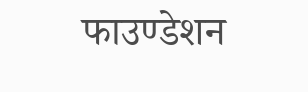फाउण्डेशन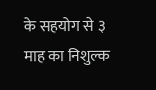के सहयोग से ३ माह का निशुल्क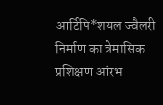आर्टिपि*शयल ज्वैलरी निर्माण का त्रेमासिक प्रशिक्षण आंरभ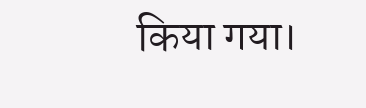किया गया।